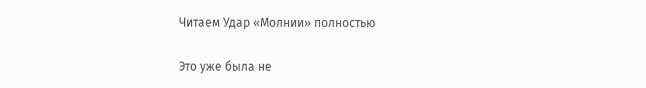Читаем Удар «Молнии» полностью

Это уже была не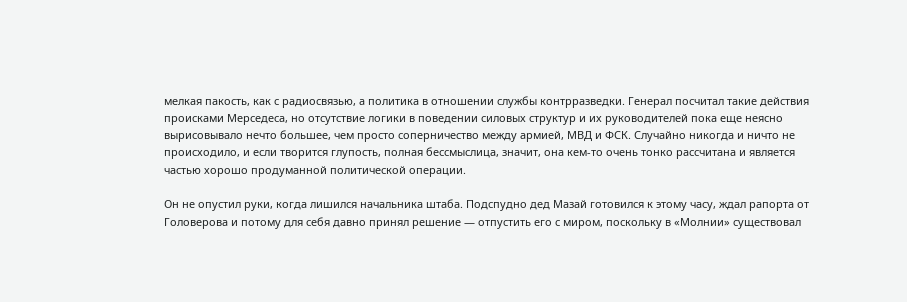мелкая пакость, как с радиосвязью, а политика в отношении службы контрразведки. Генерал посчитал такие действия происками Мерседеса, но отсутствие логики в поведении силовых структур и их руководителей пока еще неясно вырисовывало нечто большее, чем просто соперничество между армией, МВД и ФСК. Случайно никогда и ничто не происходило, и если творится глупость, полная бессмыслица, значит, она кем-то очень тонко рассчитана и является частью хорошо продуманной политической операции.

Он не опустил руки, когда лишился начальника штаба. Подспудно дед Мазай готовился к этому часу, ждал рапорта от Головерова и потому для себя давно принял решение — отпустить его с миром, поскольку в «Молнии» существовал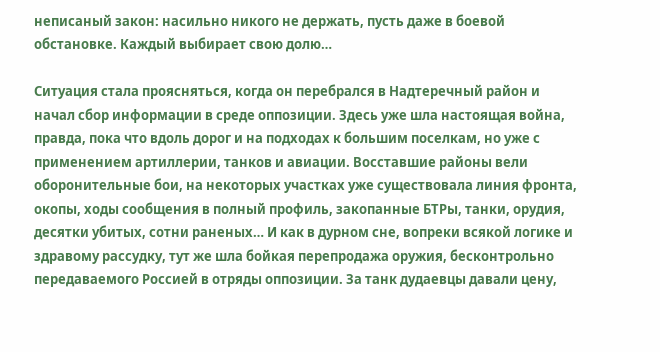неписаный закон: насильно никого не держать, пусть даже в боевой обстановке. Каждый выбирает свою долю…

Ситуация стала проясняться, когда он перебрался в Надтеречный район и начал сбор информации в среде оппозиции. Здесь уже шла настоящая война, правда, пока что вдоль дорог и на подходах к большим поселкам, но уже с применением артиллерии, танков и авиации. Восставшие районы вели оборонительные бои, на некоторых участках уже существовала линия фронта, окопы, ходы сообщения в полный профиль, закопанные БТРы, танки, орудия, десятки убитых, сотни раненых… И как в дурном сне, вопреки всякой логике и здравому рассудку, тут же шла бойкая перепродажа оружия, бесконтрольно передаваемого Россией в отряды оппозиции. За танк дудаевцы давали цену,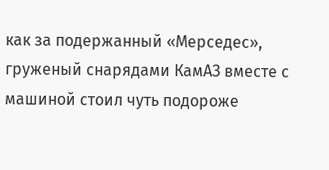как за подержанный «Мерседес», груженый снарядами КамАЗ вместе с машиной стоил чуть подороже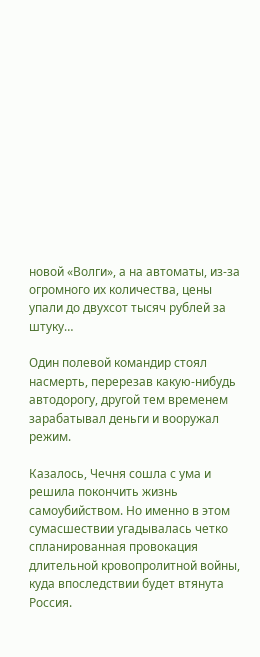новой «Волги», а на автоматы, из-за огромного их количества, цены упали до двухсот тысяч рублей за штуку…

Один полевой командир стоял насмерть, перерезав какую-нибудь автодорогу, другой тем временем зарабатывал деньги и вооружал режим.

Казалось, Чечня сошла с ума и решила покончить жизнь самоубийством. Но именно в этом сумасшествии угадывалась четко спланированная провокация длительной кровопролитной войны, куда впоследствии будет втянута Россия.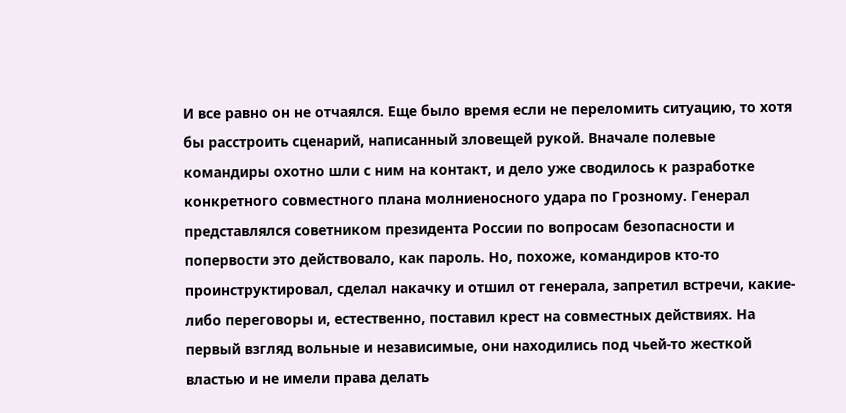И все равно он не отчаялся. Еще было время если не переломить ситуацию, то хотя бы расстроить сценарий, написанный зловещей рукой. Вначале полевые командиры охотно шли с ним на контакт, и дело уже сводилось к разработке конкретного совместного плана молниеносного удара по Грозному. Генерал представлялся советником президента России по вопросам безопасности и попервости это действовало, как пароль. Но, похоже, командиров кто-то проинструктировал, сделал накачку и отшил от генерала, запретил встречи, какие-либо переговоры и, естественно, поставил крест на совместных действиях. На первый взгляд вольные и независимые, они находились под чьей-то жесткой властью и не имели права делать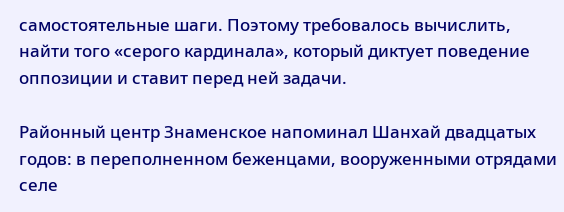самостоятельные шаги. Поэтому требовалось вычислить, найти того «серого кардинала», который диктует поведение оппозиции и ставит перед ней задачи.

Районный центр Знаменское напоминал Шанхай двадцатых годов: в переполненном беженцами, вооруженными отрядами селе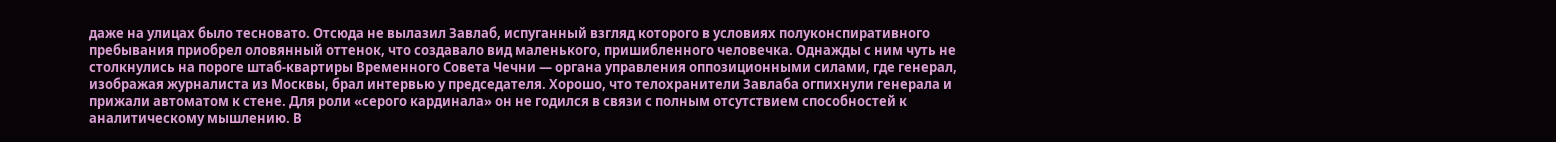даже на улицах было тесновато. Отсюда не вылазил Завлаб, испуганный взгляд которого в условиях полуконспиративного пребывания приобрел оловянный оттенок, что создавало вид маленького, пришибленного человечка. Однажды с ним чуть не столкнулись на пороге штаб-квартиры Временного Совета Чечни — органа управления оппозиционными силами, где генерал, изображая журналиста из Москвы, брал интервью у председателя. Хорошо, что телохранители Завлаба огпихнули генерала и прижали автоматом к стене. Для роли «серого кардинала» он не годился в связи с полным отсутствием способностей к аналитическому мышлению. В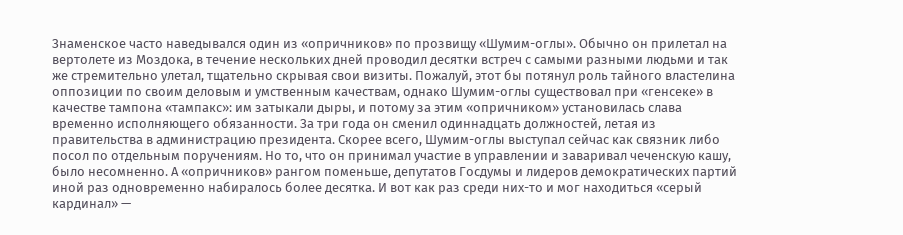Знаменское часто наведывался один из «опричников» по прозвищу «Шумим-оглы». Обычно он прилетал на вертолете из Моздока, в течение нескольких дней проводил десятки встреч с самыми разными людьми и так же стремительно улетал, тщательно скрывая свои визиты. Пожалуй, этот бы потянул роль тайного властелина оппозиции по своим деловым и умственным качествам, однако Шумим-оглы существовал при «генсеке» в качестве тампона «тампакс»: им затыкали дыры, и потому за этим «опричником» установилась слава временно исполняющего обязанности. За три года он сменил одиннадцать должностей, летая из правительства в администрацию президента. Скорее всего, Шумим-оглы выступал сейчас как связник либо посол по отдельным поручениям. Но то, что он принимал участие в управлении и заваривал чеченскую кашу, было несомненно. А «опричников» рангом поменьше, депутатов Госдумы и лидеров демократических партий иной раз одновременно набиралось более десятка. И вот как раз среди них-то и мог находиться «серый кардинал» —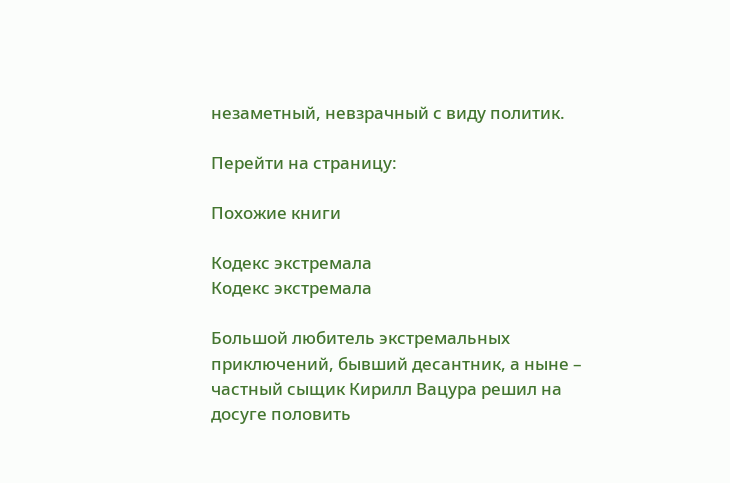незаметный, невзрачный с виду политик.

Перейти на страницу:

Похожие книги

Кодекс экстремала
Кодекс экстремала

Большой любитель экстремальных приключений, бывший десантник, а ныне – частный сыщик Кирилл Вацура решил на досуге половить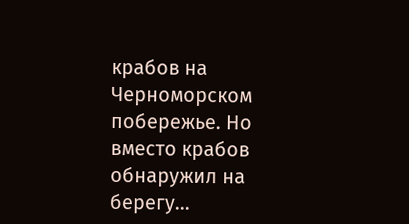крабов на Черноморском побережье. Но вместо крабов обнаружил на берегу…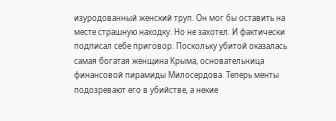изуродованный женский труп. Он мог бы оставить на месте страшную находку. Но не захотел. И фактически подписал себе приговор. Поскольку убитой оказалась самая богатая женщина Крыма, основательница финансовой пирамиды Милосердова. Теперь менты подозревают его в убийстве, а некие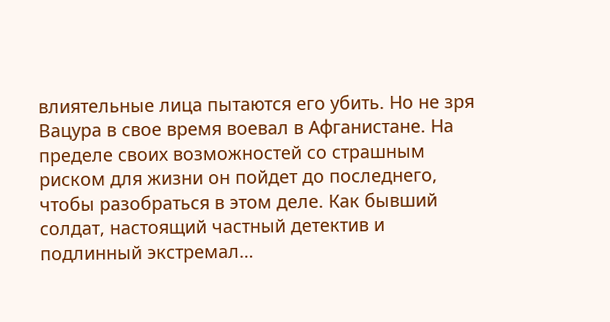влиятельные лица пытаются его убить. Но не зря Вацура в свое время воевал в Афганистане. На пределе своих возможностей со страшным риском для жизни он пойдет до последнего, чтобы разобраться в этом деле. Как бывший солдат, настоящий частный детектив и подлинный экстремал…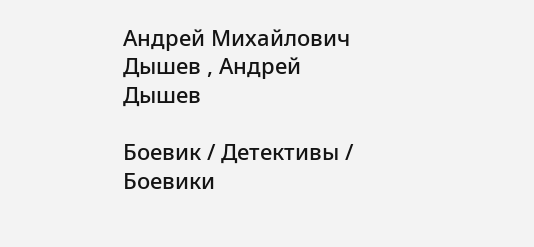Андрей Михайлович Дышев , Андрей Дышев

Боевик / Детективы / Боевики